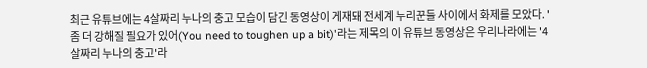최근 유튜브에는 4살짜리 누나의 충고 모습이 담긴 동영상이 게재돼 전세계 누리꾼들 사이에서 화제를 모았다. '좀 더 강해질 필요가 있어(You need to toughen up a bit)'라는 제목의 이 유튜브 동영상은 우리나라에는 '4살짜리 누나의 충고'라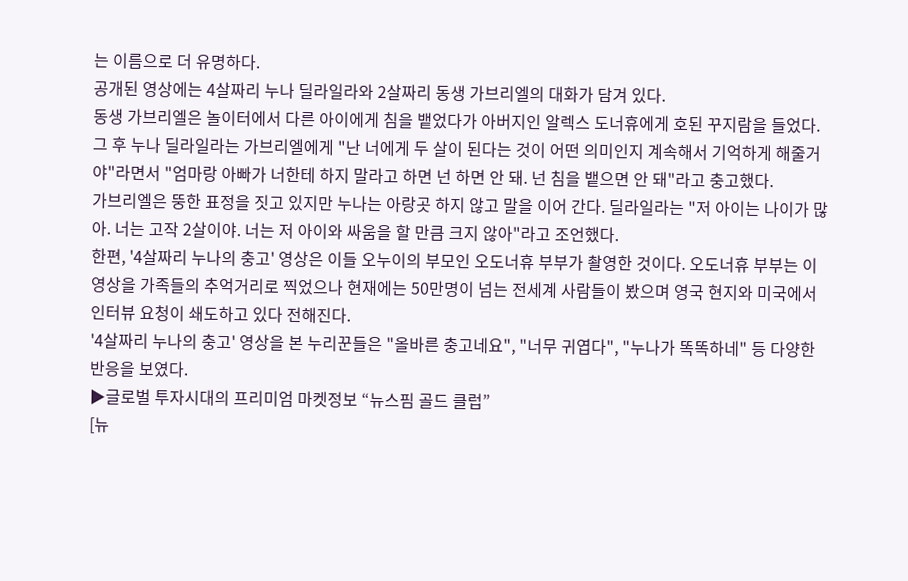는 이름으로 더 유명하다.
공개된 영상에는 4살짜리 누나 딜라일라와 2살짜리 동생 가브리엘의 대화가 담겨 있다.
동생 가브리엘은 놀이터에서 다른 아이에게 침을 뱉었다가 아버지인 알렉스 도너휴에게 호된 꾸지람을 들었다. 그 후 누나 딜라일라는 가브리엘에게 "난 너에게 두 살이 된다는 것이 어떤 의미인지 계속해서 기억하게 해줄거야"라면서 "엄마랑 아빠가 너한테 하지 말라고 하면 넌 하면 안 돼. 넌 침을 뱉으면 안 돼"라고 충고했다.
가브리엘은 뚱한 표정을 짓고 있지만 누나는 아랑곳 하지 않고 말을 이어 간다. 딜라일라는 "저 아이는 나이가 많아. 너는 고작 2살이야. 너는 저 아이와 싸움을 할 만큼 크지 않아"라고 조언했다.
한편, '4살짜리 누나의 충고' 영상은 이들 오누이의 부모인 오도너휴 부부가 촬영한 것이다. 오도너휴 부부는 이 영상을 가족들의 추억거리로 찍었으나 현재에는 50만명이 넘는 전세계 사람들이 봤으며 영국 현지와 미국에서 인터뷰 요청이 쇄도하고 있다 전해진다.
'4살짜리 누나의 충고' 영상을 본 누리꾼들은 "올바른 충고네요", "너무 귀엽다", "누나가 똑똑하네" 등 다양한 반응을 보였다.
▶글로벌 투자시대의 프리미엄 마켓정보 “뉴스핌 골드 클럽”
[뉴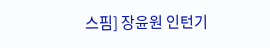스핌] 장윤원 인턴기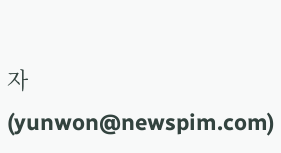자 (yunwon@newspim.com)